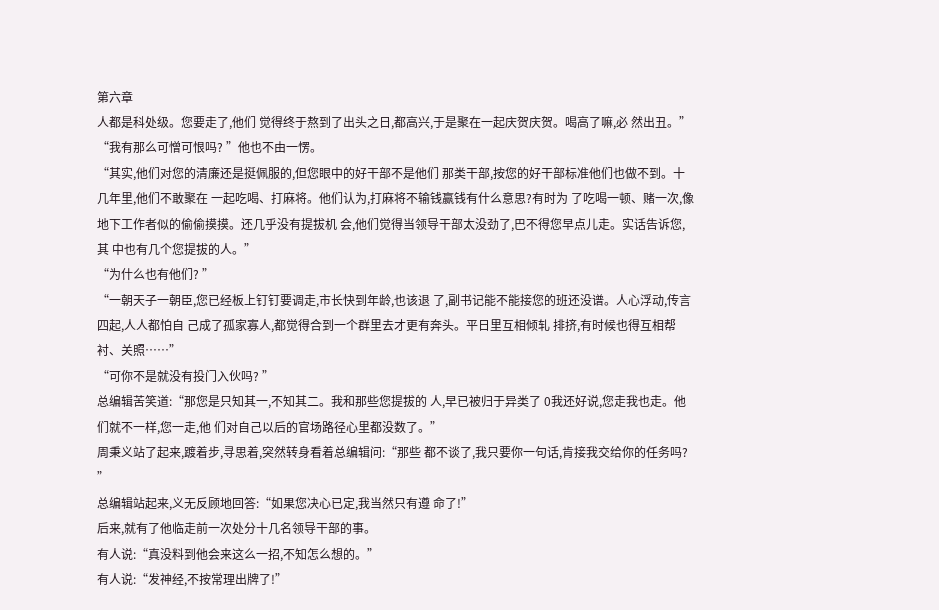第六章
人都是科处级。您要走了,他们 觉得终于熬到了出头之日,都高兴,于是聚在一起庆贺庆贺。喝高了嘛,必 然出丑。”
“我有那么可憎可恨吗? ”他也不由一愣。
“其实,他们对您的清廉还是挺佩服的,但您眼中的好干部不是他们 那类干部,按您的好干部标准他们也做不到。十几年里,他们不敢聚在 一起吃喝、打麻将。他们认为,打麻将不输钱赢钱有什么意思?有时为 了吃喝一顿、赌一次,像地下工作者似的偷偷摸摸。还几乎没有提拔机 会,他们觉得当领导干部太没劲了,巴不得您早点儿走。实话告诉您,其 中也有几个您提拔的人。”
“为什么也有他们? ”
“一朝天子一朝臣,您已经板上钉钉要调走,市长快到年龄,也该退 了,副书记能不能接您的班还没谱。人心浮动,传言四起,人人都怕自 己成了孤家寡人,都觉得合到一个群里去才更有奔头。平日里互相倾轧 排挤,有时候也得互相帮衬、关照……”
“可你不是就没有投门入伙吗? ”
总编辑苦笑道:“那您是只知其一,不知其二。我和那些您提拔的 人,早已被归于异类了 0我还好说,您走我也走。他们就不一样,您一走,他 们对自己以后的官场路径心里都没数了。”
周秉义站了起来,踱着步,寻思着,突然转身看着总编辑问:“那些 都不谈了,我只要你一句话,肯接我交给你的任务吗? ”
总编辑站起来,义无反顾地回答:“如果您决心已定,我当然只有遵 命了!”
后来,就有了他临走前一次处分十几名领导干部的事。
有人说:“真没料到他会来这么一招,不知怎么想的。”
有人说:“发神经,不按常理出牌了!”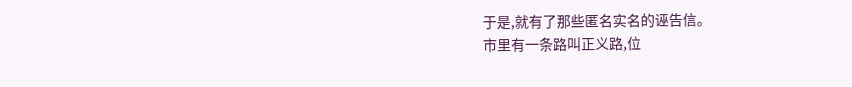于是,就有了那些匿名实名的诬告信。
市里有一条路叫正义路,位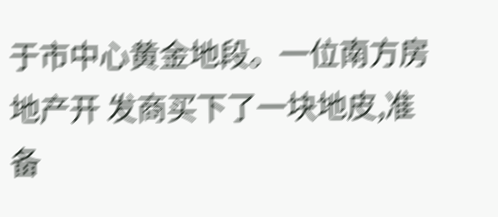于市中心黄金地段。一位南方房地产开 发商买下了一块地皮,准备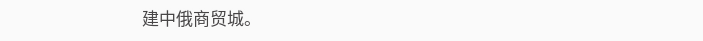建中俄商贸城。